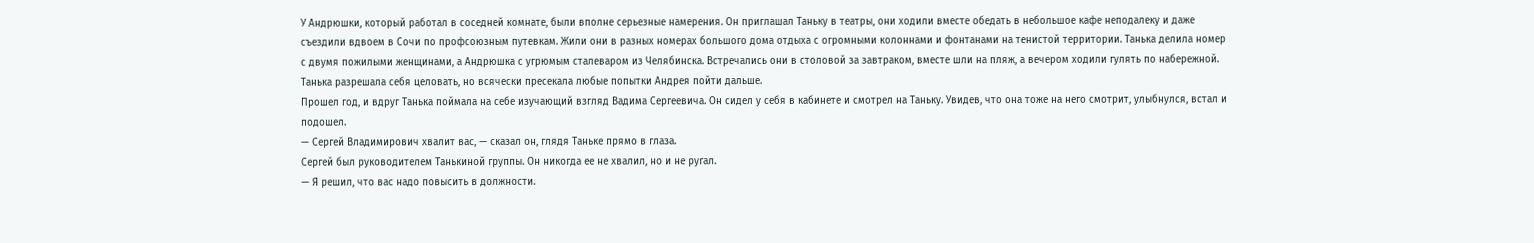У Андрюшки, который работал в соседней комнате, были вполне серьезные намерения. Он приглашал Таньку в театры, они ходили вместе обедать в небольшое кафе неподалеку и даже съездили вдвоем в Сочи по профсоюзным путевкам. Жили они в разных номерах большого дома отдыха с огромными колоннами и фонтанами на тенистой территории. Танька делила номер с двумя пожилыми женщинами, а Андрюшка с угрюмым сталеваром из Челябинска. Встречались они в столовой за завтраком, вместе шли на пляж, а вечером ходили гулять по набережной. Танька разрешала себя целовать, но всячески пресекала любые попытки Андрея пойти дальше.
Прошел год, и вдруг Танька поймала на себе изучающий взгляд Вадима Сергеевича. Он сидел у себя в кабинете и смотрел на Таньку. Увидев, что она тоже на него смотрит, улыбнулся, встал и подошел.
— Сергей Владимирович хвалит вас, — сказал он, глядя Таньке прямо в глаза.
Сергей был руководителем Танькиной группы. Он никогда ее не хвалил, но и не ругал.
— Я решил, что вас надо повысить в должности.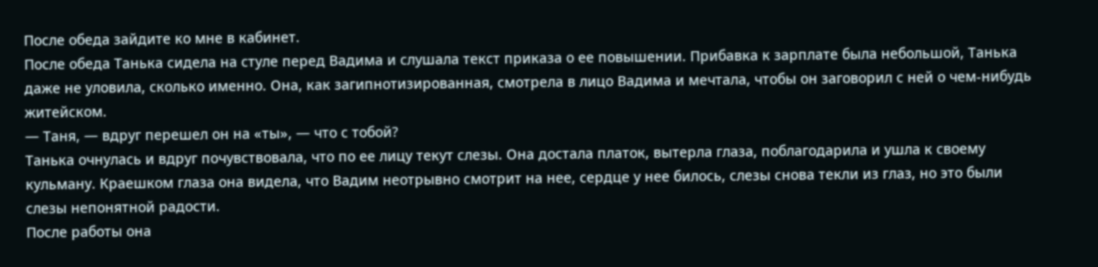После обеда зайдите ко мне в кабинет.
После обеда Танька сидела на стуле перед Вадима и слушала текст приказа о ее повышении. Прибавка к зарплате была небольшой, Танька даже не уловила, сколько именно. Она, как загипнотизированная, смотрела в лицо Вадима и мечтала, чтобы он заговорил с ней о чем-нибудь житейском.
— Таня, — вдруг перешел он на «ты», — что с тобой?
Танька очнулась и вдруг почувствовала, что по ее лицу текут слезы. Она достала платок, вытерла глаза, поблагодарила и ушла к своему кульману. Краешком глаза она видела, что Вадим неотрывно смотрит на нее, сердце у нее билось, слезы снова текли из глаз, но это были слезы непонятной радости.
После работы она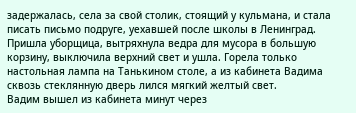задержалась, села за свой столик, стоящий у кульмана, и стала писать письмо подруге, уехавшей после школы в Ленинград. Пришла уборщица, вытряхнула ведра для мусора в большую корзину, выключила верхний свет и ушла. Горела только настольная лампа на Танькином столе, а из кабинета Вадима сквозь стеклянную дверь лился мягкий желтый свет.
Вадим вышел из кабинета минут через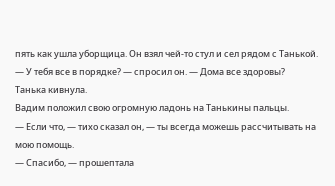пять как ушла уборщица. Он взял чей-то стул и сел рядом с Танькой.
— У тебя все в порядке? — спросил он. — Дома все здоровы?
Танька кивнула.
Вадим положил свою огромную ладонь на Танькины пальцы.
— Если что, — тихо сказал он, — ты всегда можешь рассчитывать на мою помощь.
— Спасибо, — прошептала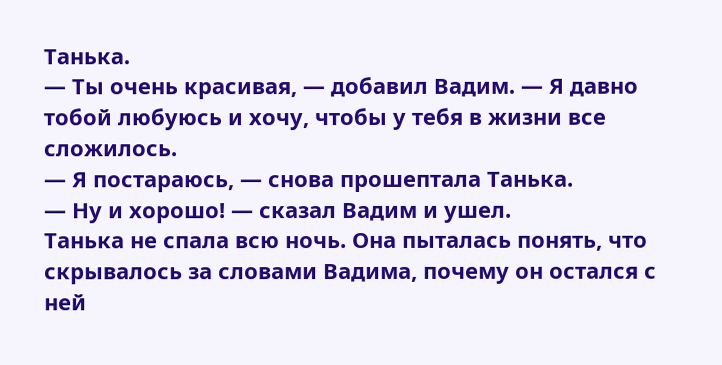Танька.
— Ты очень красивая, — добавил Вадим. — Я давно тобой любуюсь и хочу, чтобы у тебя в жизни все сложилось.
— Я постараюсь, — снова прошептала Танька.
— Ну и хорошо! — сказал Вадим и ушел.
Танька не спала всю ночь. Она пыталась понять, что скрывалось за словами Вадима, почему он остался с ней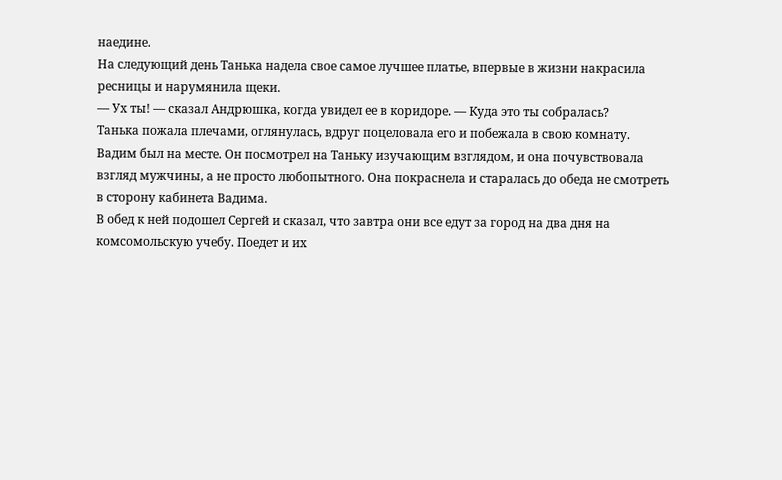наедине.
На следующий день Танька надела свое самое лучшее платье, впервые в жизни накрасила ресницы и нарумянила щеки.
— Ух ты! — сказал Андрюшка, когда увидел ее в коридоре. — Куда это ты собралась?
Танька пожала плечами, оглянулась, вдруг поцеловала его и побежала в свою комнату.
Вадим был на месте. Он посмотрел на Таньку изучающим взглядом, и она почувствовала взгляд мужчины, а не просто любопытного. Она покраснела и старалась до обеда не смотреть в сторону кабинета Вадима.
В обед к ней подошел Сергей и сказал, что завтра они все едут за город на два дня на комсомольскую учебу. Поедет и их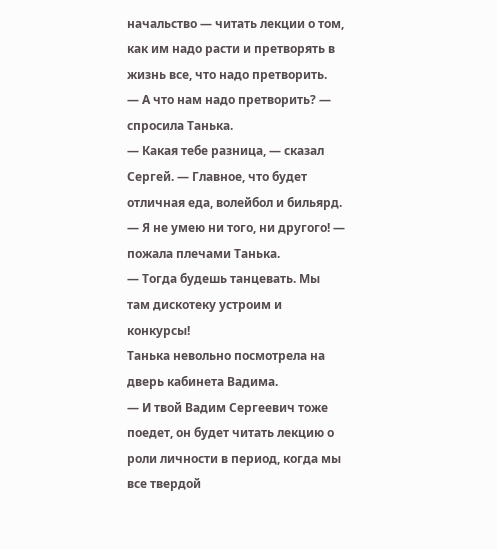начальство — читать лекции о том, как им надо расти и претворять в жизнь все, что надо претворить.
— А что нам надо претворить? — спросила Танька.
— Какая тебе разница, — сказал Сергей. — Главное, что будет отличная еда, волейбол и бильярд.
— Я не умею ни того, ни другого! — пожала плечами Танька.
— Тогда будешь танцевать. Мы там дискотеку устроим и конкурсы!
Танька невольно посмотрела на дверь кабинета Вадима.
— И твой Вадим Сергеевич тоже поедет, он будет читать лекцию о роли личности в период, когда мы все твердой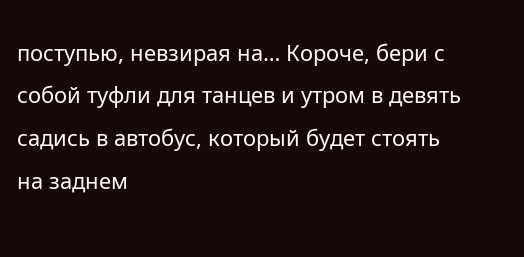поступью, невзирая на… Короче, бери с собой туфли для танцев и утром в девять садись в автобус, который будет стоять на заднем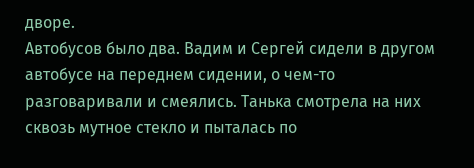дворе.
Автобусов было два. Вадим и Сергей сидели в другом автобусе на переднем сидении, о чем-то разговаривали и смеялись. Танька смотрела на них сквозь мутное стекло и пыталась по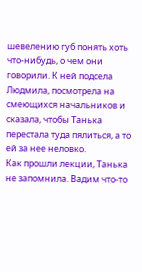шевелению губ понять хоть что-нибудь, о чем они говорили. К ней подсела Людмила, посмотрела на смеющихся начальников и сказала, чтобы Танька перестала туда пялиться, а то ей за нее неловко.
Как прошли лекции, Танька не запомнила. Вадим что-то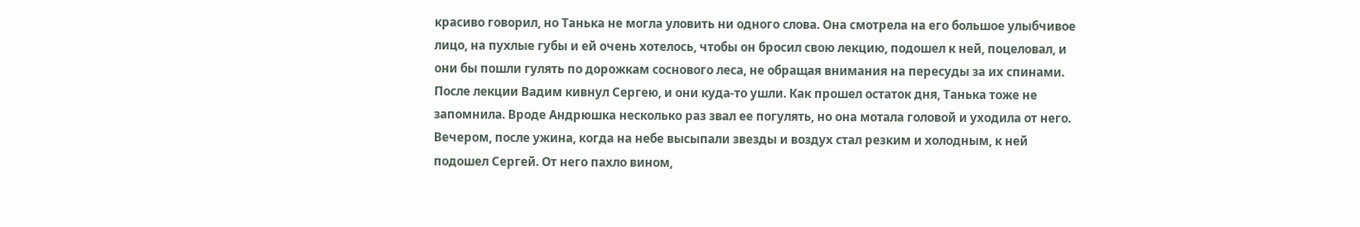красиво говорил, но Танька не могла уловить ни одного слова. Она смотрела на его большое улыбчивое лицо, на пухлые губы и ей очень хотелось, чтобы он бросил свою лекцию, подошел к ней, поцеловал, и они бы пошли гулять по дорожкам соснового леса, не обращая внимания на пересуды за их спинами.
После лекции Вадим кивнул Сергею, и они куда-то ушли. Как прошел остаток дня, Танька тоже не запомнила. Вроде Андрюшка несколько раз звал ее погулять, но она мотала головой и уходила от него.
Вечером, после ужина, когда на небе высыпали звезды и воздух стал резким и холодным, к ней подошел Сергей. От него пахло вином,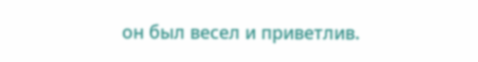он был весел и приветлив.